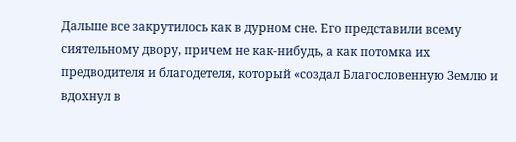Дальше все закрутилось как в дурном сне. Его представили всему сиятельному двору, причем не как-нибудь, а как потомка их предводителя и благодетеля, который «создал Благословенную Землю и вдохнул в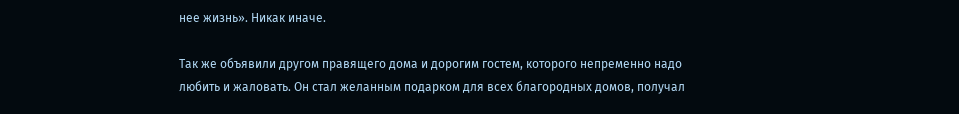нее жизнь». Никак иначе.

Так же объявили другом правящего дома и дорогим гостем, которого непременно надо любить и жаловать. Он стал желанным подарком для всех благородных домов, получал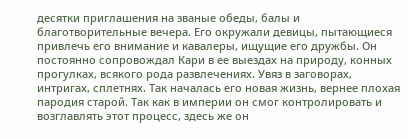десятки приглашения на званые обеды, балы и благотворительные вечера. Его окружали девицы, пытающиеся привлечь его внимание и кавалеры, ищущие его дружбы. Он постоянно сопровождал Кари в ее выездах на природу, конных прогулках, всякого рода развлечениях. Увяз в заговорах, интригах, сплетнях. Так началась его новая жизнь, вернее плохая пародия старой. Так как в империи он смог контролировать и возглавлять этот процесс, здесь же он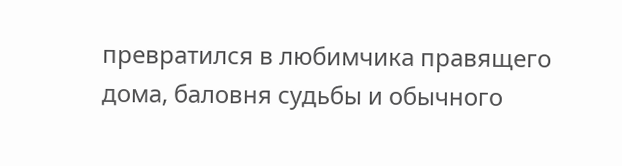превратился в любимчика правящего дома, баловня судьбы и обычного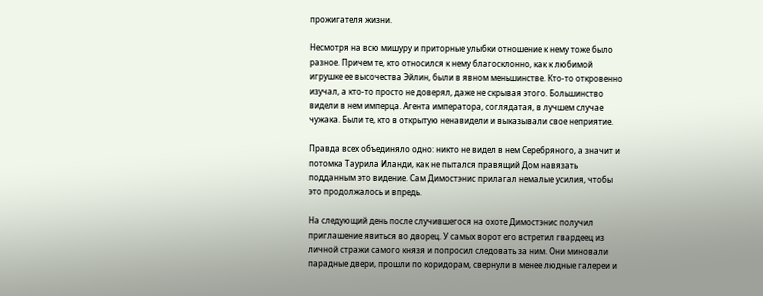прожигателя жизни.

Несмотря на всю мишуру и приторные улыбки отношение к нему тоже было разное. Причем те, кто относился к нему благосклонно, как к любимой игрушке ее высочества Эйлин, были в явном меньшинстве. Кто-то откровенно изучал, а кто-то просто не доверял, даже не скрывая этого. Большинство видели в нем имперца. Агента императора, соглядатая, в лучшем случае чужака. Были те, кто в открытую ненавидели и выказывали свое неприятие.

Правда всех объединяло одно: никто не видел в нем Серебряного, а значит и потомка Таурила Иланди, как не пытался правящий Дом навязать подданным это видение. Сам Димостэнис прилагал немалые усилия, чтобы это продолжалось и впредь.

На следующий день после случившегося на охоте Димостэнис получил приглашение явиться во дворец. У самых ворот его встретил гвардеец из личной стражи самого князя и попросил следовать за ним. Они миновали парадные двери, прошли по коридорам, свернули в менее людные галереи и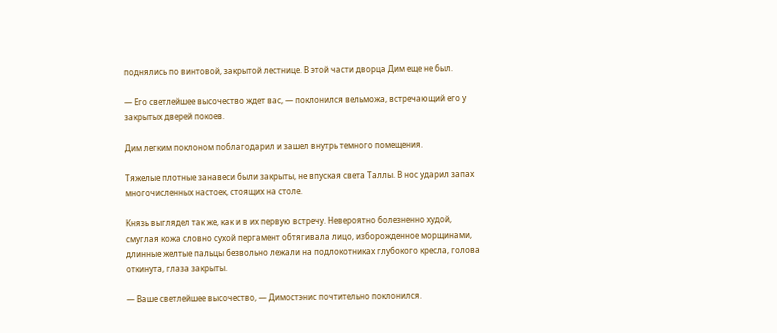поднялись по винтовой, закрытой лестнице. В этой части дворца Дим еще не был.

— Его светлейшее высочество ждет вас, — поклонился вельможа, встречающий его у закрытых дверей покоев.

Дим легким поклоном поблагодарил и зашел внутрь темного помещения.

Тяжелые плотные занавеси были закрыты, не впуская света Таллы. В нос ударил запах многочисленных настоек, стоящих на столе.

Князь выглядел так же, как и в их первую встречу. Невероятно болезненно худой, смуглая кожа словно сухой пергамент обтягивала лицо, изборожденное морщинами, длинные желтые пальцы безвольно лежали на подлокотниках глубокого кресла, голова откинута, глаза закрыты.

— Ваше светлейшее высочество, — Димостэнис почтительно поклонился.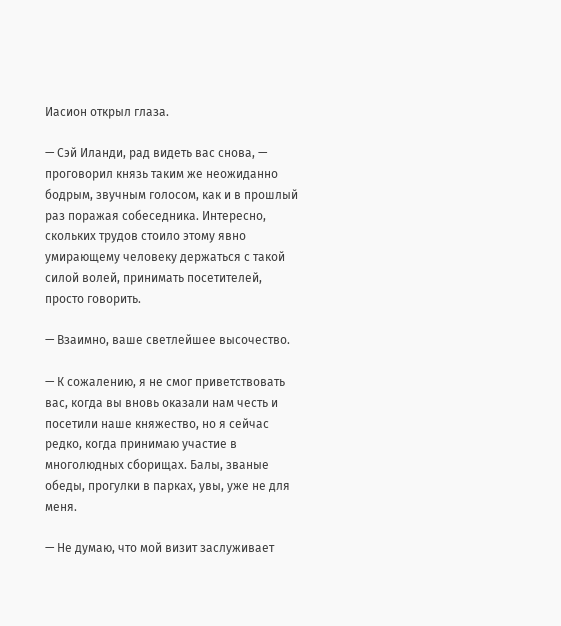Иасион открыл глаза.

— Сэй Иланди, рад видеть вас снова, — проговорил князь таким же неожиданно бодрым, звучным голосом, как и в прошлый раз поражая собеседника. Интересно, скольких трудов стоило этому явно умирающему человеку держаться с такой силой волей, принимать посетителей, просто говорить.

— Взаимно, ваше светлейшее высочество.

— К сожалению, я не смог приветствовать вас, когда вы вновь оказали нам честь и посетили наше княжество, но я сейчас редко, когда принимаю участие в многолюдных сборищах. Балы, званые обеды, прогулки в парках, увы, уже не для меня.

— Не думаю, что мой визит заслуживает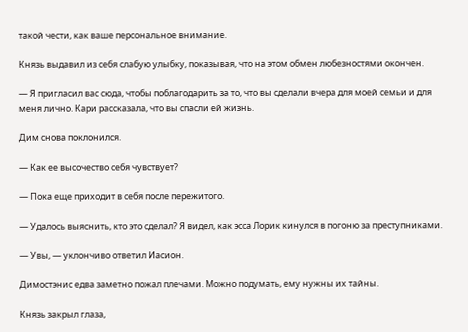такой чести, как ваше персональное внимание.

Князь выдавил из себя слабую улыбку, показывая, что на этом обмен любезностями окончен.

— Я пригласил вас сюда, чтобы поблагодарить за то, что вы сделали вчера для моей семьи и для меня лично. Кари рассказала, что вы спасли ей жизнь.

Дим снова поклонился.

— Как ее высочество себя чувствует?

— Пока еще приходит в себя после пережитого.

— Удалось выяснить, кто это сделал? Я видел, как эсса Лорик кинулся в погоню за преступниками.

— Увы, — уклончиво ответил Иасион.

Димостэнис едва заметно пожал плечами. Можно подумать, ему нужны их тайны.

Князь закрыл глаза,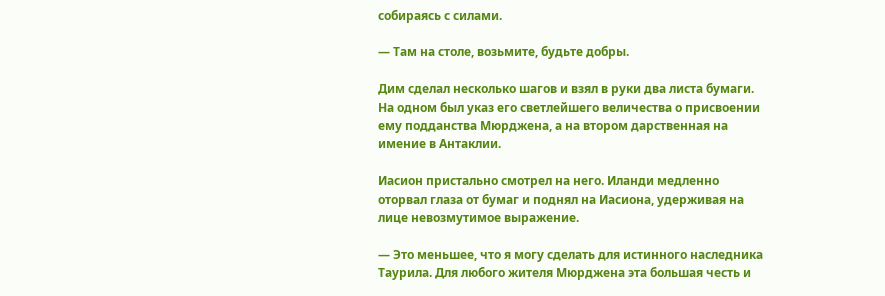собираясь с силами.

— Там на столе, возьмите, будьте добры.

Дим сделал несколько шагов и взял в руки два листа бумаги. На одном был указ его светлейшего величества о присвоении ему подданства Мюрджена, а на втором дарственная на имение в Антаклии.

Иасион пристально смотрел на него. Иланди медленно оторвал глаза от бумаг и поднял на Иасиона, удерживая на лице невозмутимое выражение.

— Это меньшее, что я могу сделать для истинного наследника Таурила. Для любого жителя Мюрджена эта большая честь и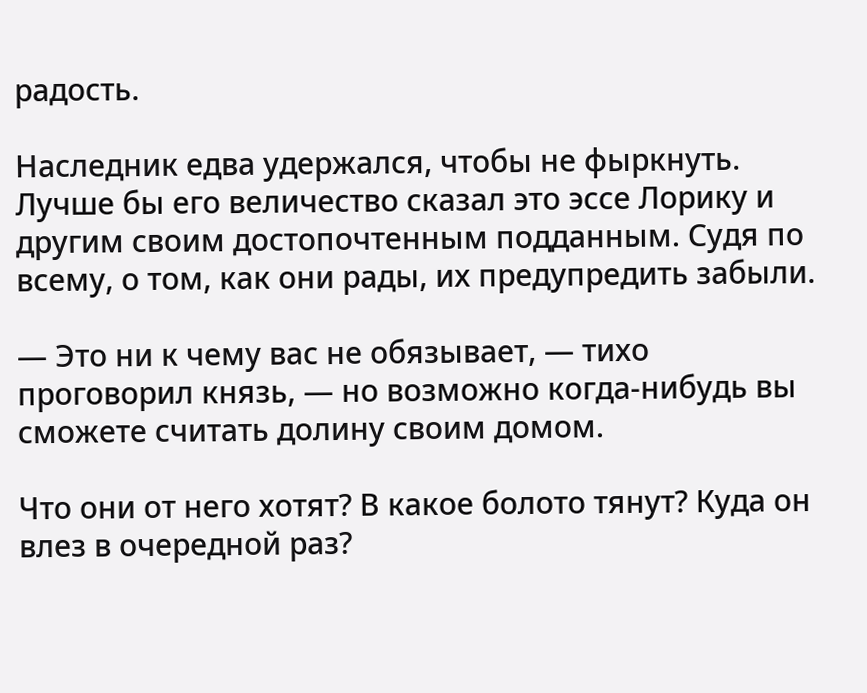радость.

Наследник едва удержался, чтобы не фыркнуть. Лучше бы его величество сказал это эссе Лорику и другим своим достопочтенным подданным. Судя по всему, о том, как они рады, их предупредить забыли.

— Это ни к чему вас не обязывает, — тихо проговорил князь, — но возможно когда-нибудь вы сможете считать долину своим домом.

Что они от него хотят? В какое болото тянут? Куда он влез в очередной раз?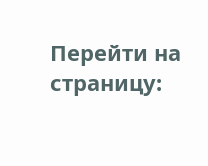Перейти на страницу: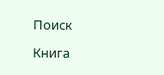Поиск

Книга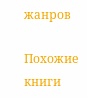жанров

Похожие книги